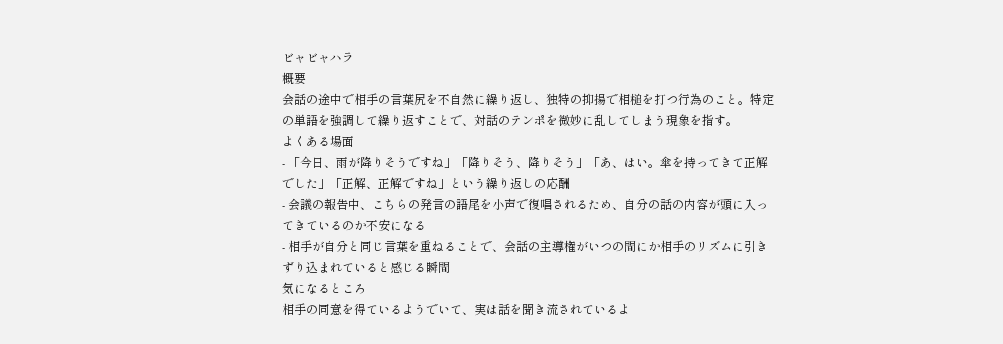ビャビャハラ
概要
会話の途中で相手の言葉尻を不自然に繰り返し、独特の抑揚で相槌を打つ行為のこと。特定の単語を強調して繰り返すことで、対話のテンポを微妙に乱してしまう現象を指す。
よくある場面
- 「今日、雨が降りそうですね」「降りそう、降りそう」「あ、はい。傘を持ってきて正解でした」「正解、正解ですね」という繰り返しの応酬
- 会議の報告中、こちらの発言の語尾を小声で復唱されるため、自分の話の内容が頭に入ってきているのか不安になる
- 相手が自分と同じ言葉を重ねることで、会話の主導権がいつの間にか相手のリズムに引きずり込まれていると感じる瞬間
気になるところ
相手の同意を得ているようでいて、実は話を聞き流されているよ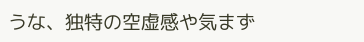うな、独特の空虚感や気まず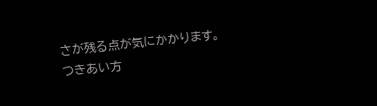さが残る点が気にかかります。
つきあい方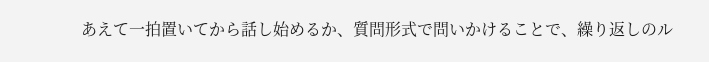あえて一拍置いてから話し始めるか、質問形式で問いかけることで、繰り返しのル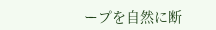ープを自然に断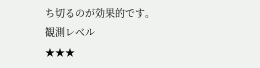ち切るのが効果的です。
観測レベル
★★★